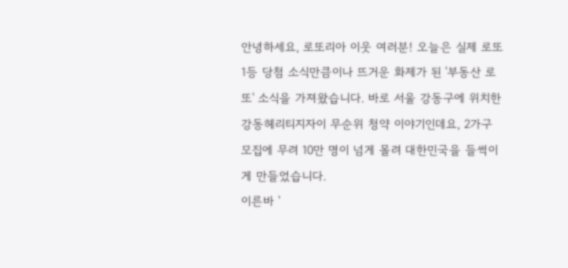안녕하세요, 로또리아 이웃 여러분! 오늘은 실제 로또 1등 당첨 소식만큼이나 뜨거운 화제가 된 '부동산 로또' 소식을 가져왔습니다. 바로 서울 강동구에 위치한 강동헤리티지자이 무순위 청약 이야기인데요, 2가구 모집에 무려 10만 명이 넘게 몰려 대한민국을 들썩이게 만들었습니다.
이른바 '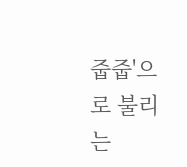줍줍'으로 불리는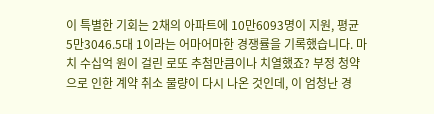이 특별한 기회는 2채의 아파트에 10만6093명이 지원, 평균 5만3046.5대 1이라는 어마어마한 경쟁률을 기록했습니다. 마치 수십억 원이 걸린 로또 추첨만큼이나 치열했죠? 부정 청약으로 인한 계약 취소 물량이 다시 나온 것인데, 이 엄청난 경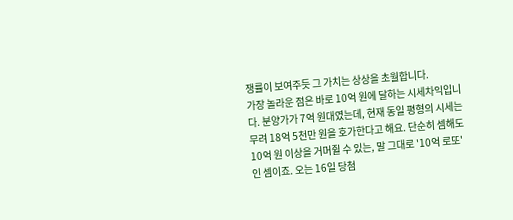쟁률이 보여주듯 그 가치는 상상을 초월합니다.
가장 놀라운 점은 바로 10억 원에 달하는 시세차익입니다. 분양가가 7억 원대였는데, 현재 동일 평형의 시세는 무려 18억 5천만 원을 호가한다고 해요. 단순히 셈해도 10억 원 이상을 거머쥘 수 있는, 말 그대로 '10억 로또'인 셈이죠. 오는 16일 당첨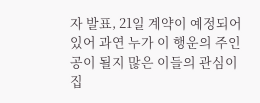자 발표, 21일 계약이 예정되어 있어 과연 누가 이 행운의 주인공이 될지 많은 이들의 관심이 집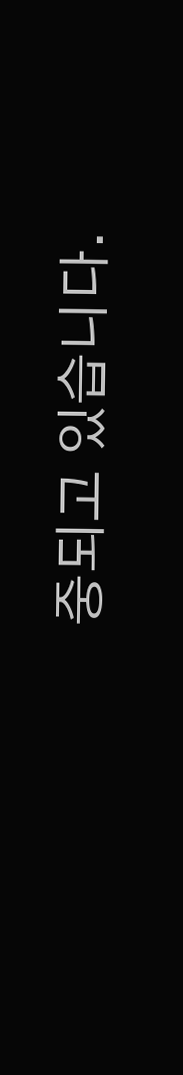중되고 있습니다.